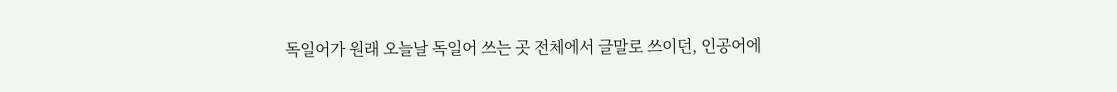독일어가 원래 오늘날 독일어 쓰는 곳 전체에서 글말로 쓰이던, 인공어에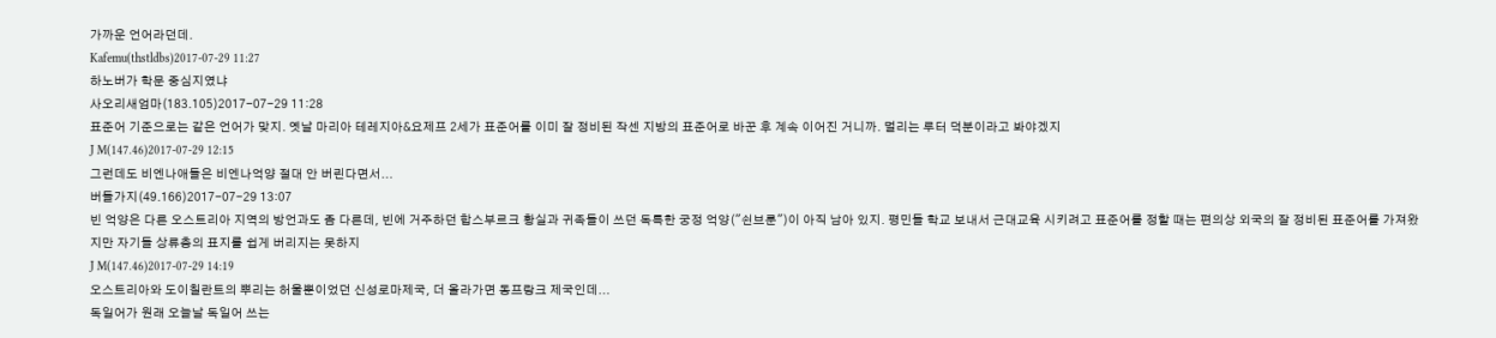가까운 언어라던데.
Kafemu(thstldbs)2017-07-29 11:27
하노버가 학문 중심지였냐
사오리새엄마(183.105)2017-07-29 11:28
표준어 기준으로는 같은 언어가 맞지. 옛날 마리아 테레지아&요제프 2세가 표준어를 이미 잘 정비된 작센 지방의 표준어로 바꾼 후 계속 이어진 거니까. 멀리는 루터 덕분이라고 봐야겠지
J M(147.46)2017-07-29 12:15
그런데도 비엔나애들은 비엔나억양 절대 안 버린다면서...
버들가지(49.166)2017-07-29 13:07
빈 억양은 다른 오스트리아 지역의 방언과도 좀 다른데, 빈에 거주하던 합스부르크 황실과 귀족들이 쓰던 독특한 궁정 억양("쇤브룬")이 아직 남아 있지. 평민들 학교 보내서 근대교육 시키려고 표준어를 정할 때는 편의상 외국의 잘 정비된 표준어를 가져왔지만 자기들 상류층의 표지를 쉽게 버리지는 못하지
J M(147.46)2017-07-29 14:19
오스트리아와 도이칠란트의 뿌리는 허울뿐이었던 신성로마제국, 더 올라가면 동프랑크 제국인데...
독일어가 원래 오늘날 독일어 쓰는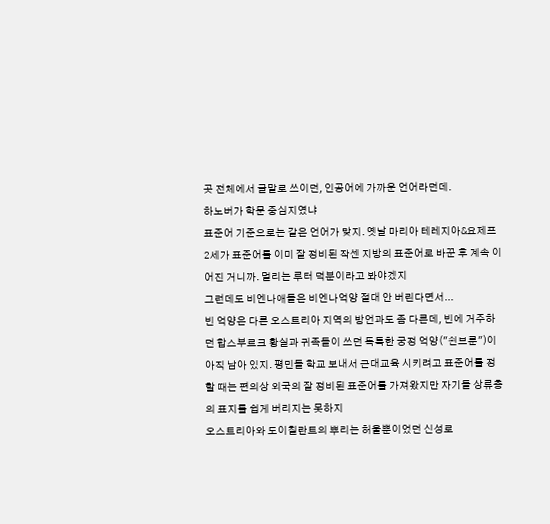곳 전체에서 글말로 쓰이던, 인공어에 가까운 언어라던데.
하노버가 학문 중심지였냐
표준어 기준으로는 같은 언어가 맞지. 옛날 마리아 테레지아&요제프 2세가 표준어를 이미 잘 정비된 작센 지방의 표준어로 바꾼 후 계속 이어진 거니까. 멀리는 루터 덕분이라고 봐야겠지
그런데도 비엔나애들은 비엔나억양 절대 안 버린다면서...
빈 억양은 다른 오스트리아 지역의 방언과도 좀 다른데, 빈에 거주하던 합스부르크 황실과 귀족들이 쓰던 독특한 궁정 억양("쇤브룬")이 아직 남아 있지. 평민들 학교 보내서 근대교육 시키려고 표준어를 정할 때는 편의상 외국의 잘 정비된 표준어를 가져왔지만 자기들 상류층의 표지를 쉽게 버리지는 못하지
오스트리아와 도이칠란트의 뿌리는 허울뿐이었던 신성로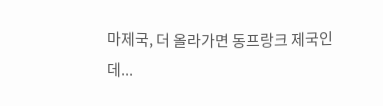마제국, 더 올라가면 동프랑크 제국인데...